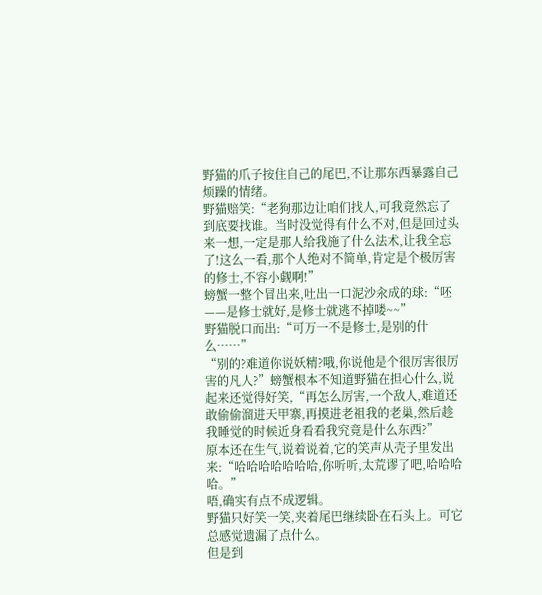野猫的爪子按住自己的尾巴,不让那东西暴露自己烦躁的情绪。
野猫赔笑:“老狗那边让咱们找人,可我竟然忘了到底要找谁。当时没觉得有什么不对,但是回过头来一想,一定是那人给我施了什么法术,让我全忘了!这么一看,那个人绝对不简单,肯定是个极厉害的修士,不容小觑啊!”
螃蟹一整个冒出来,吐出一口泥沙汆成的球:“呸——是修士就好,是修士就逃不掉喽~~”
野猫脱口而出:“可万一不是修士,是别的什么……”
“别的?难道你说妖精?哦,你说他是个很厉害很厉害的凡人?”螃蟹根本不知道野猫在担心什么,说起来还觉得好笑,“再怎么厉害,一个敌人,难道还敢偷偷溜进天甲寨,再摸进老祖我的老巢,然后趁我睡觉的时候近身看看我究竟是什么东西?”
原本还在生气,说着说着,它的笑声从壳子里发出来:“哈哈哈哈哈哈哈,你听听,太荒谬了吧,哈哈哈哈。”
唔,确实有点不成逻辑。
野猫只好笑一笑,夹着尾巴继续卧在石头上。可它总感觉遗漏了点什么。
但是到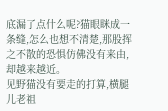底漏了点什么呢?猫眼眯成一条缝,怎么也想不清楚,那股挥之不散的恐惧仿佛没有来由,却越来越近。
见野猫没有要走的打算,横腿儿老祖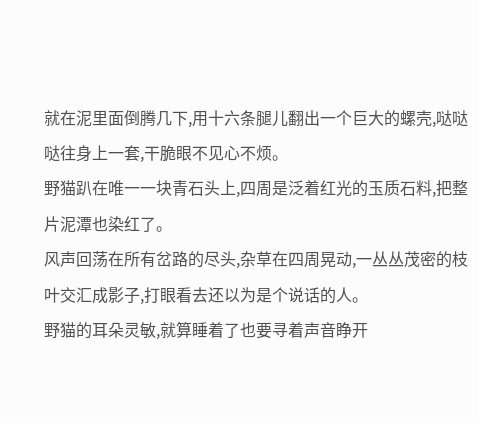就在泥里面倒腾几下,用十六条腿儿翻出一个巨大的螺壳,哒哒哒往身上一套,干脆眼不见心不烦。
野猫趴在唯一一块青石头上,四周是泛着红光的玉质石料,把整片泥潭也染红了。
风声回荡在所有岔路的尽头,杂草在四周晃动,一丛丛茂密的枝叶交汇成影子,打眼看去还以为是个说话的人。
野猫的耳朵灵敏,就算睡着了也要寻着声音睁开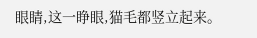眼睛,这一睁眼,猫毛都竖立起来。